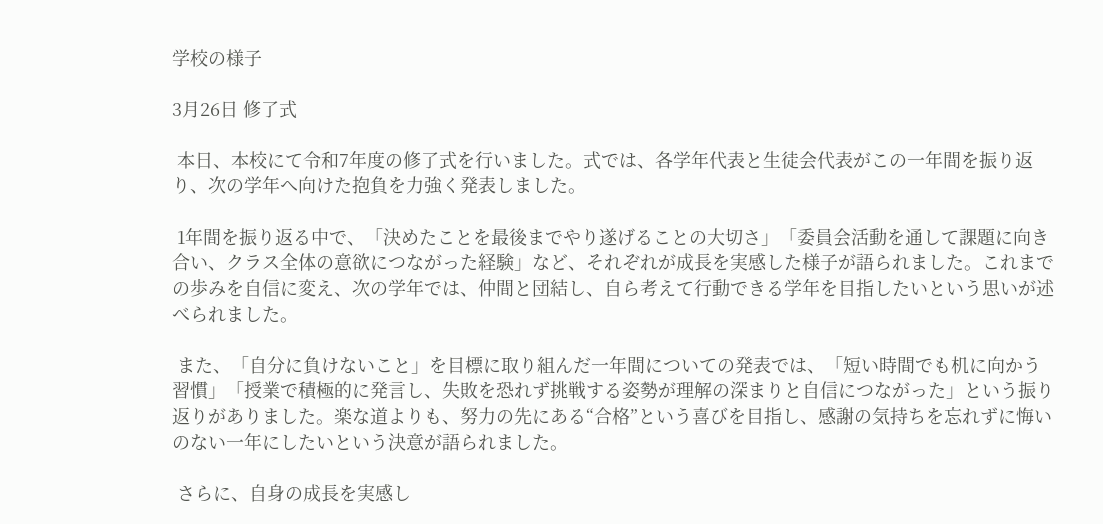学校の様子

3月26日 修了式

 本日、本校にて令和7年度の修了式を行いました。式では、各学年代表と生徒会代表がこの一年間を振り返り、次の学年へ向けた抱負を力強く発表しました。

 1年間を振り返る中で、「決めたことを最後までやり遂げることの大切さ」「委員会活動を通して課題に向き合い、クラス全体の意欲につながった経験」など、それぞれが成長を実感した様子が語られました。これまでの歩みを自信に変え、次の学年では、仲間と団結し、自ら考えて行動できる学年を目指したいという思いが述べられました。

 また、「自分に負けないこと」を目標に取り組んだ一年間についての発表では、「短い時間でも机に向かう習慣」「授業で積極的に発言し、失敗を恐れず挑戦する姿勢が理解の深まりと自信につながった」という振り返りがありました。楽な道よりも、努力の先にある“合格”という喜びを目指し、感謝の気持ちを忘れずに悔いのない一年にしたいという決意が語られました。

 さらに、自身の成長を実感し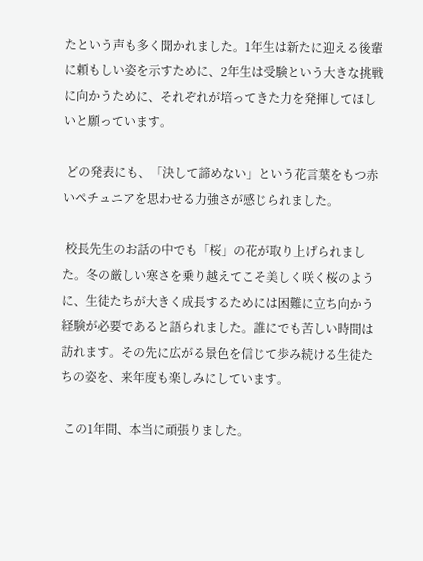たという声も多く聞かれました。1年生は新たに迎える後輩に頼もしい姿を示すために、2年生は受験という大きな挑戦に向かうために、それぞれが培ってきた力を発揮してほしいと願っています。

 どの発表にも、「決して諦めない」という花言葉をもつ赤いペチュニアを思わせる力強さが感じられました。

 校長先生のお話の中でも「桜」の花が取り上げられました。冬の厳しい寒さを乗り越えてこそ美しく咲く桜のように、生徒たちが大きく成長するためには困難に立ち向かう経験が必要であると語られました。誰にでも苦しい時間は訪れます。その先に広がる景色を信じて歩み続ける生徒たちの姿を、来年度も楽しみにしています。

 この1年間、本当に頑張りました。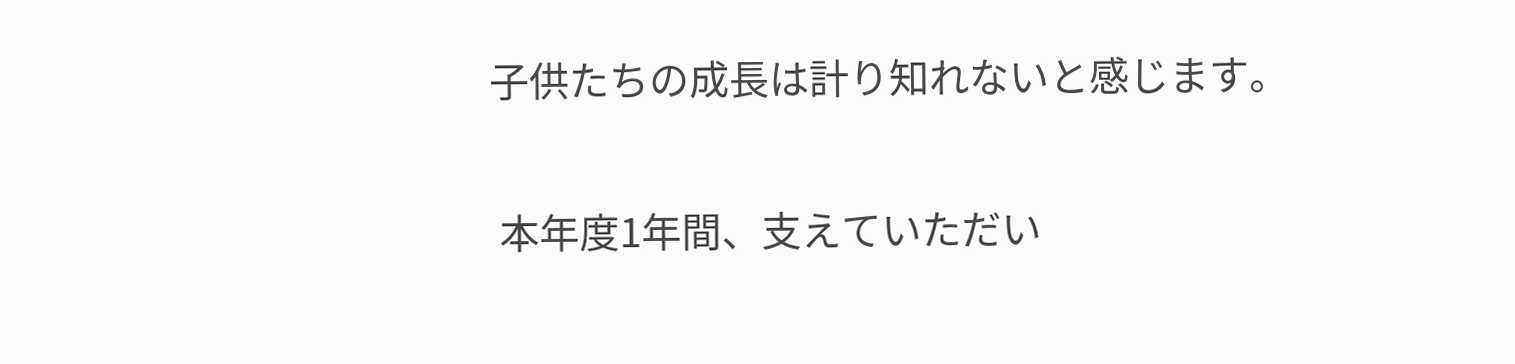子供たちの成長は計り知れないと感じます。

 本年度1年間、支えていただい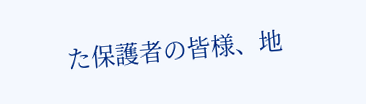た保護者の皆様、地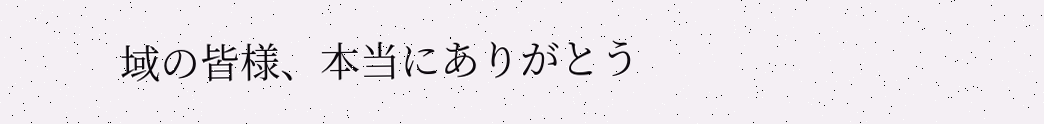域の皆様、本当にありがとう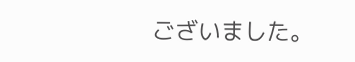ございました。